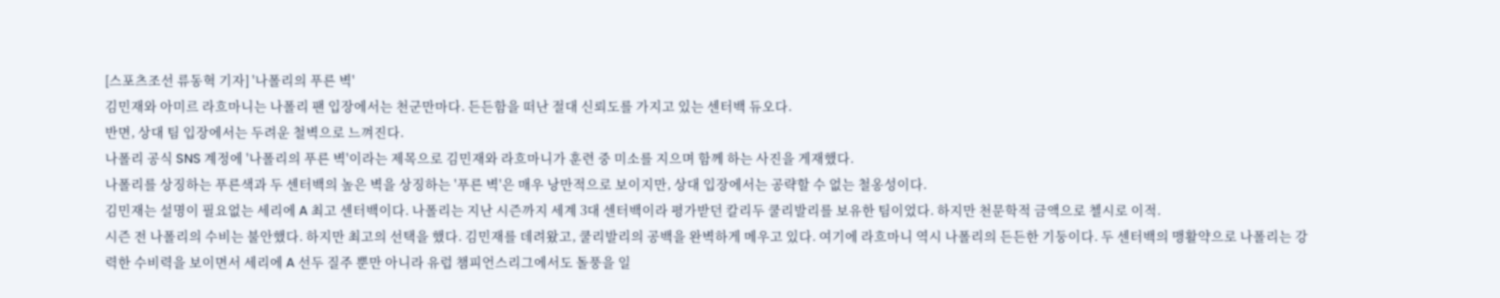[스포츠조선 류동혁 기자] '나폴리의 푸른 벽'
김민재와 아미르 라흐마니는 나폴리 팬 입장에서는 천군만마다. 든든함을 떠난 절대 신뢰도를 가지고 있는 센터백 듀오다.
반면, 상대 팀 입장에서는 두려운 철벽으로 느껴진다.
나폴리 공식 SNS 계정에 '나폴리의 푸른 벽'이라는 제목으로 김민재와 라흐마니가 훈련 중 미소를 지으며 함께 하는 사진을 게재했다.
나폴리를 상징하는 푸른색과 두 센터백의 높은 벽을 상징하는 '푸른 벽'은 매우 낭만적으로 보이지만, 상대 입장에서는 공략할 수 없는 철옹성이다.
김민재는 설명이 필요없는 세리에 A 최고 센터백이다. 나폴리는 지난 시즌까지 세계 3대 센터백이라 평가받던 칼리두 쿨리발리를 보유한 팀이었다. 하지만 천문학적 금액으로 첼시로 이적.
시즌 전 나폴리의 수비는 불안했다. 하지만 최고의 선택을 했다. 김민재를 데려왔고, 쿨리발리의 공백을 완벽하게 메우고 있다. 여기에 라흐마니 역시 나폴리의 든든한 기둥이다. 두 센터백의 맹활약으로 나폴리는 강력한 수비력을 보이면서 세리에 A 선두 질주 뿐만 아니라 유럽 챔피언스리그에서도 돌풍을 일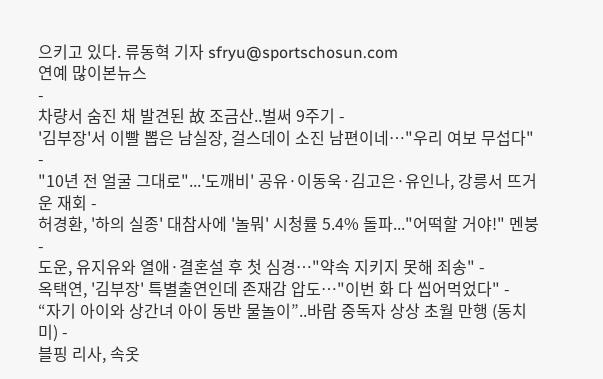으키고 있다. 류동혁 기자 sfryu@sportschosun.com
연예 많이본뉴스
-
차량서 숨진 채 발견된 故 조금산..벌써 9주기 -
'김부장'서 이빨 뽑은 남실장, 걸스데이 소진 남편이네…"우리 여보 무섭다" -
"10년 전 얼굴 그대로"...'도깨비' 공유·이동욱·김고은·유인나, 강릉서 뜨거운 재회 -
허경환, '하의 실종' 대참사에 '놀뭐' 시청률 5.4% 돌파..."어떡할 거야!" 멘붕 -
도운, 유지유와 열애·결혼설 후 첫 심경…"약속 지키지 못해 죄송" -
옥택연, '김부장' 특별출연인데 존재감 압도…"이번 화 다 씹어먹었다" -
“자기 아이와 상간녀 아이 동반 물놀이”..바람 중독자 상상 초월 만행 (동치미) -
블핑 리사, 속옷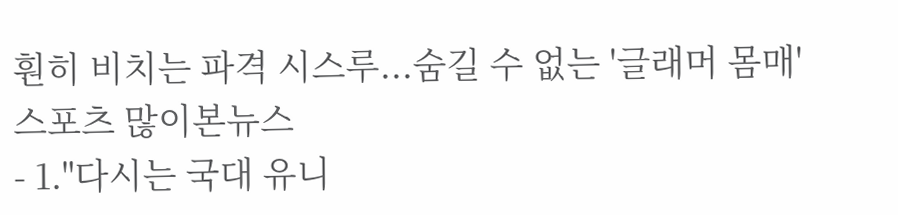훤히 비치는 파격 시스루...숨길 수 없는 '글래머 몸매'
스포츠 많이본뉴스
- 1."다시는 국대 유니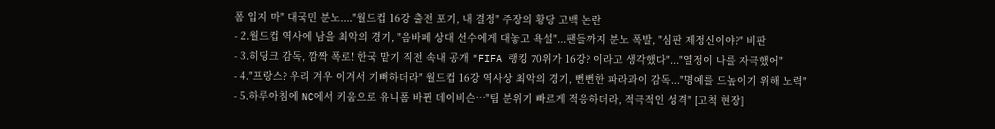폼 입지 마" 대국민 분노...."월드컵 16강 출전 포기, 내 결정" 주장의 황당 고백 논란
- 2.월드컵 역사에 남을 최악의 경기, "음바페 상대 선수에게 대놓고 욕설"...팬들까지 분노 폭발, "심판 제정신이야?" 비판
- 3.히딩크 감독, 깜짝 폭로! 한국 맡기 직전 속내 공개 "FIFA 랭킹 70위가 16강? 이라고 생각했다"..."열정이 나를 자극했어"
- 4."프랑스? 우리 겨우 이겨서 기뻐하더라" 월드컵 16강 역사상 최악의 경기, 뻔뻔한 파라과이 감독..."명예를 드높이기 위해 노력"
- 5.하루아침에 NC에서 키움으로 유니폼 바뀐 데이비슨…"팀 분위기 빠르게 적응하더라, 적극적인 성격" [고척 현장]